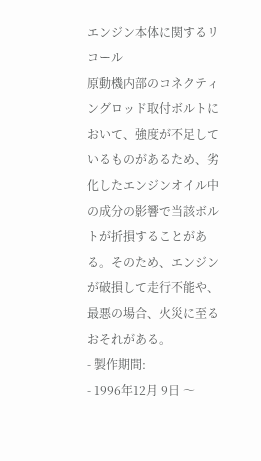エンジン本体に関するリコール
原動機内部のコネクティングロッド取付ボルトにおいて、強度が不足しているものがあるため、劣化したエンジンオイル中の成分の影響で当該ボルトが折損することがある。そのため、エンジンが破損して走行不能や、最悪の場合、火災に至るおそれがある。
- 製作期間:
- 1996年12月 9日 〜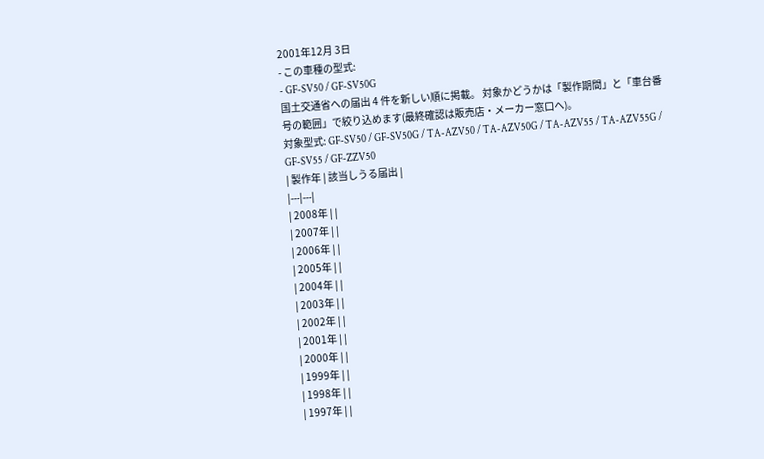2001年12月 3日
- この車種の型式:
- GF-SV50 / GF-SV50G
国土交通省への届出 4 件を新しい順に掲載。 対象かどうかは「製作期間」と「車台番号の範囲」で絞り込めます(最終確認は販売店・メーカー窓口へ)。
対象型式: GF-SV50 / GF-SV50G / TA-AZV50 / TA-AZV50G / TA-AZV55 / TA-AZV55G / GF-SV55 / GF-ZZV50
| 製作年 | 該当しうる届出 |
|---|---|
| 2008年 | |
| 2007年 | |
| 2006年 | |
| 2005年 | |
| 2004年 | |
| 2003年 | |
| 2002年 | |
| 2001年 | |
| 2000年 | |
| 1999年 | |
| 1998年 | |
| 1997年 | |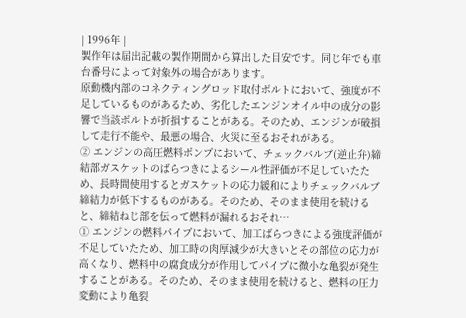| 1996年 |
製作年は届出記載の製作期間から算出した目安です。同じ年でも車台番号によって対象外の場合があります。
原動機内部のコネクティングロッド取付ボルトにおいて、強度が不足しているものがあるため、劣化したエンジンオイル中の成分の影響で当該ボルトが折損することがある。そのため、エンジンが破損して走行不能や、最悪の場合、火災に至るおそれがある。
② エンジンの高圧燃料ポンプにおいて、チェックバルブ(逆止弁)締結部ガスケットのばらつきによるシール性評価が不足していたため、長時間使用するとガスケットの応力緩和によりチェックバルブ締結力が低下するものがある。そのため、そのまま使用を続けると、締結ねじ部を伝って燃料が漏れるおそれ…
① エンジンの燃料パイプにおいて、加工ばらつきによる強度評価が不足していたため、加工時の肉厚減少が大きいとその部位の応力が高くなり、燃料中の腐食成分が作用してパイプに微小な亀裂が発生することがある。そのため、そのまま使用を続けると、燃料の圧力変動により亀裂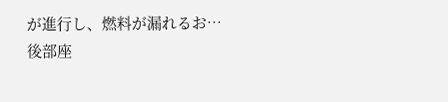が進行し、燃料が漏れるお…
後部座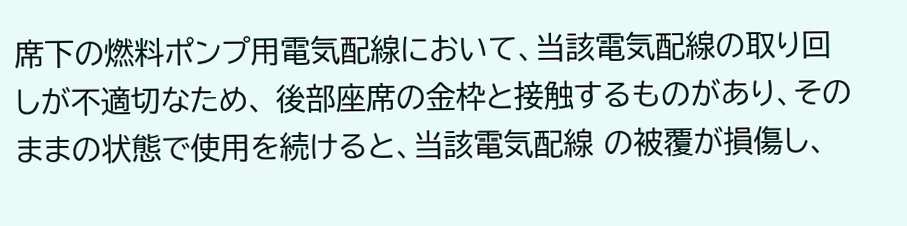席下の燃料ポンプ用電気配線において、当該電気配線の取り回しが不適切なため、 後部座席の金枠と接触するものがあり、そのままの状態で使用を続けると、当該電気配線 の被覆が損傷し、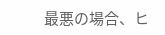最悪の場合、ヒ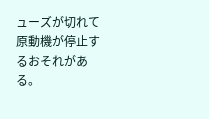ューズが切れて原動機が停止するおそれがある。